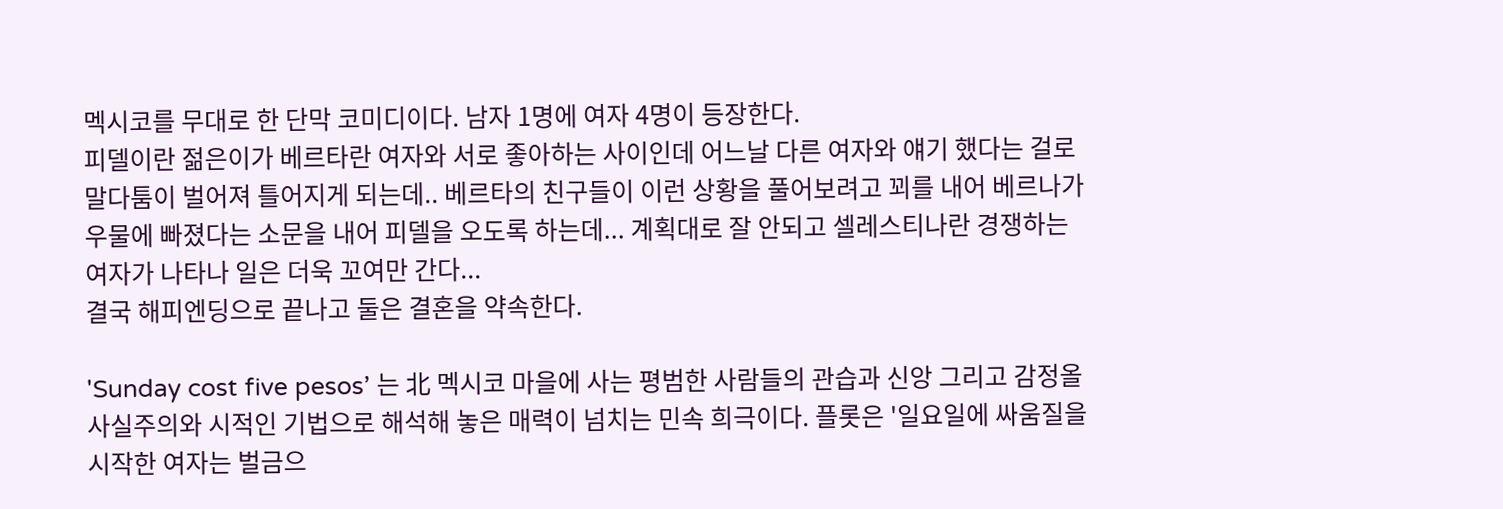멕시코를 무대로 한 단막 코미디이다. 남자 1명에 여자 4명이 등장한다.
피델이란 젊은이가 베르타란 여자와 서로 좋아하는 사이인데 어느날 다른 여자와 얘기 했다는 걸로 말다툼이 벌어져 틀어지게 되는데.. 베르타의 친구들이 이런 상황을 풀어보려고 꾀를 내어 베르나가 우물에 빠졌다는 소문을 내어 피델을 오도록 하는데... 계획대로 잘 안되고 셀레스티나란 경쟁하는 여자가 나타나 일은 더욱 꼬여만 간다...
결국 해피엔딩으로 끝나고 둘은 결혼을 약속한다.

'Sunday cost five pesos’ 는 北 멕시코 마을에 사는 평범한 사람들의 관습과 신앙 그리고 감정올 사실주의와 시적인 기법으로 해석해 놓은 매력이 넘치는 민속 희극이다. 플롯은 '일요일에 싸움질을 시작한 여자는 벌금으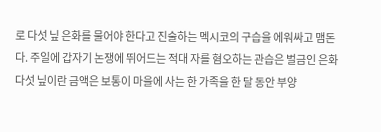로 다섯 닢 은화를 물어야 한다고 진술하는 멕시코의 구습을 에워싸고 맴돈다. 주일에 갑자기 논쟁에 뛰어드는 적대 자를 혐오하는 관습은 벌금인 은화 다섯 닢이란 금액은 보통이 마을에 사는 한 가족을 한 달 동안 부양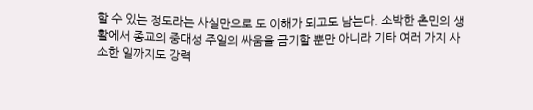할 수 있는 정도라는 사실만으로 도 이해가 되고도 남는다. 소박한 촌민의 생활에서 종교의 중대성 주일의 싸움을 금기할 뿐만 아니라 기타 여러 가지 사소한 일까지도 강력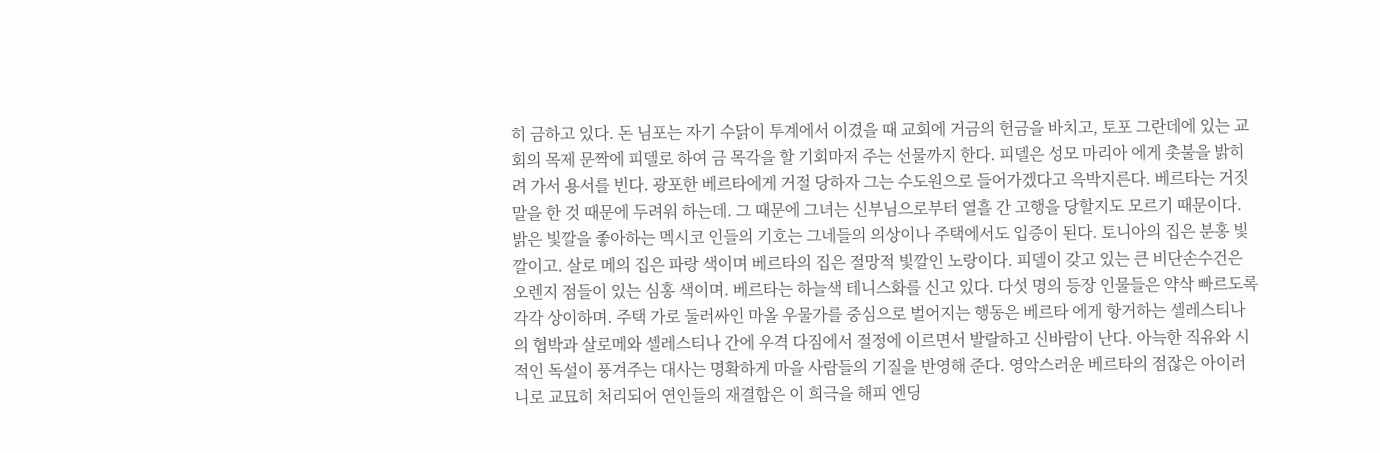히 금하고 있다. 돈 님포는 자기 수닭이 투계에서 이겼을 때 교회에 거금의 헌금을 바치고, 토포 그란데에 있는 교회의 목제 문짝에 피델로 하여 금 목각을 할 기회마저 주는 선물까지 한다. 피델은 성모 마리아 에게 촛불을 밝히려 가서 용서를 빈다. 광포한 베르타에게 거절 당하자 그는 수도원으로 들어가겠다고 윽박지른다. 베르타는 거짓말을 한 것 때문에 두려워 하는데. 그 때문에 그녀는 신부님으로부터 열흘 간 고행을 당할지도 모르기 때문이다. 밝은 빛깔을 좋아하는 멕시코 인들의 기호는 그네들의 의상이나 주택에서도 입증이 된다. 토니아의 집은 분홍 빛깔이고. 살로 메의 집은 파랑 색이며 베르타의 집은 절망적 빛깔인 노랑이다. 피델이 갖고 있는 큰 비단손수건은 오렌지 점들이 있는 심홍 색이며. 베르타는 하늘색 테니스화를 신고 있다. 다섯 명의 등장 인물들은 약삭 빠르도록 각각 상이하며. 주택 가로 둘러싸인 마올 우물가를 중심으로 벌어지는 행동은 베르타 에게 항거하는 셀레스티나의 협박과 살로메와 셀레스티나 간에 우격 다짐에서 절정에 이르면서 발랄하고 신바람이 난다. 아늑한 직유와 시적인 독설이 풍겨주는 대사는 명확하게 마을 사람들의 기질을 반영해 준다. 영악스러운 베르타의 점잖은 아이러니로 교묘히 처리되어 연인들의 재결합은 이 희극을 해피 엔딩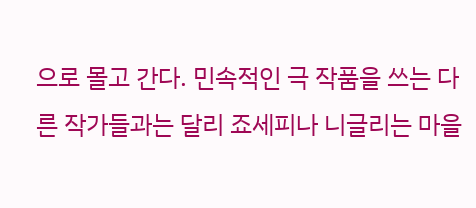으로 몰고 간다. 민속적인 극 작품을 쓰는 다른 작가들과는 달리 죠세피나 니글리는 마을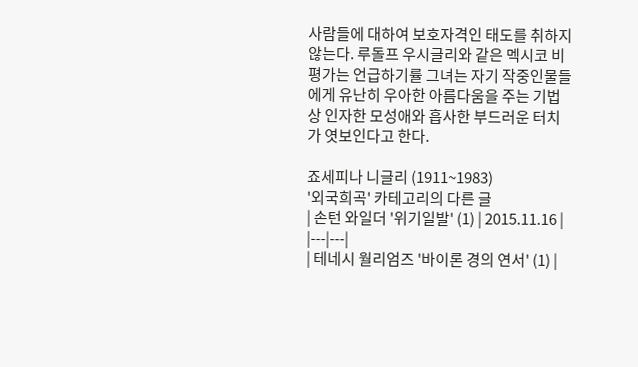사람들에 대하여 보호자격인 태도를 취하지 않는다. 루돌프 우시글리와 같은 멕시코 비평가는 언급하기률 그녀는 자기 작중인물들에게 유난히 우아한 아름다움을 주는 기법상 인자한 모성애와 흡사한 부드러운 터치가 엿보인다고 한다.

죠세피나 니글리 (1911~1983)
'외국희곡' 카테고리의 다른 글
| 손턴 와일더 '위기일발' (1) | 2015.11.16 |
|---|---|
| 테네시 월리엄즈 '바이론 경의 연서' (1) |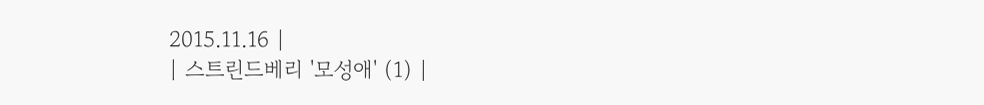2015.11.16 |
| 스트린드베리 '모성애' (1) |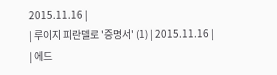2015.11.16 |
| 루이지 피란델로 '증명서' (1) | 2015.11.16 |
| 에드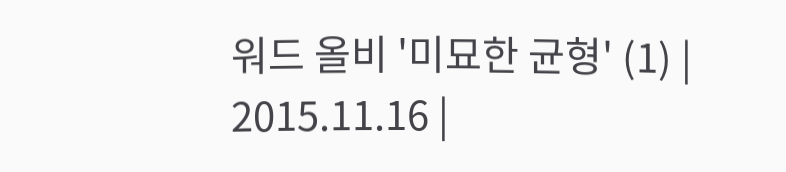워드 올비 '미묘한 균형' (1) | 2015.11.16 |